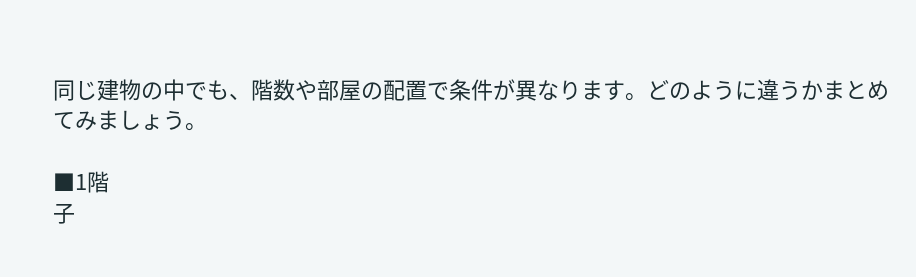同じ建物の中でも、階数や部屋の配置で条件が異なります。どのように違うかまとめてみましょう。

■1階
子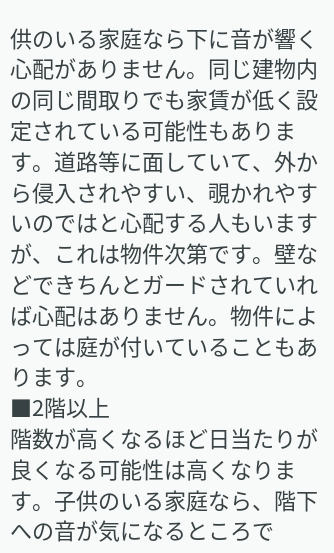供のいる家庭なら下に音が響く心配がありません。同じ建物内の同じ間取りでも家賃が低く設定されている可能性もあります。道路等に面していて、外から侵入されやすい、覗かれやすいのではと心配する人もいますが、これは物件次第です。壁などできちんとガードされていれば心配はありません。物件によっては庭が付いていることもあります。
■2階以上
階数が高くなるほど日当たりが良くなる可能性は高くなります。子供のいる家庭なら、階下への音が気になるところで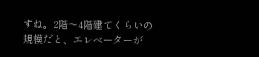すね。2階〜4階建てくらいの規模だと、エレベーターが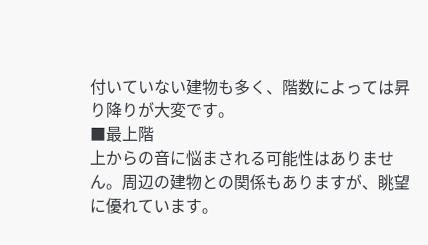付いていない建物も多く、階数によっては昇り降りが大変です。
■最上階
上からの音に悩まされる可能性はありません。周辺の建物との関係もありますが、眺望に優れています。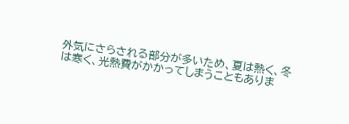外気にさらされる部分が多いため、夏は熱く、冬は寒く、光熱費がかかってしまうこともありま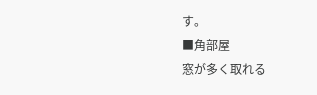す。
■角部屋
窓が多く取れる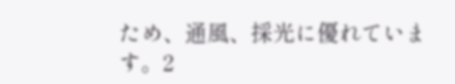ため、通風、採光に優れています。2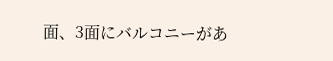面、3面にバルコニーがあ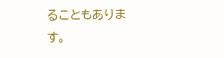ることもあります。